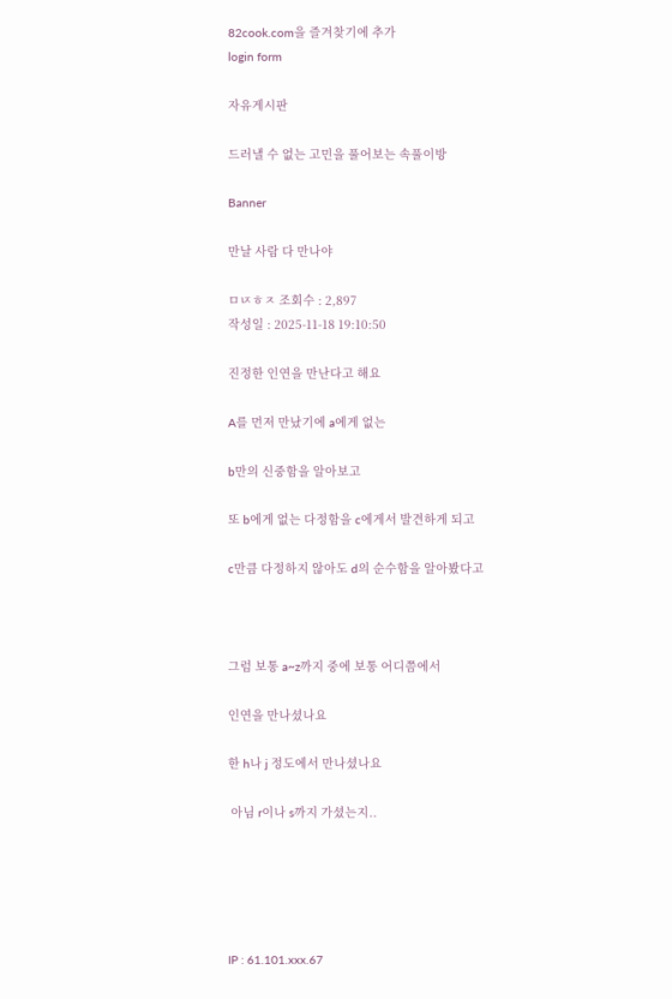82cook.com을 즐겨찾기에 추가
login form

자유게시판

드러낼 수 없는 고민을 풀어보는 속풀이방

Banner

만날 사람 다 만나야

ㅁㄵㅎㅈ 조회수 : 2,897
작성일 : 2025-11-18 19:10:50

진정한 인연을 만난다고 해요

A를 먼저 만났기에 a에게 없는

b만의 신중함을 알아보고

또 b에게 없는 다정함을 c에게서 발견하게 되고

c만큼 다정하지 않아도 d의 순수함을 알아봤다고



그럼 보통 a~z까지 중에 보통 어디쯤에서

인연을 만나셨나요

한 h나 j 정도에서 만나셨나요

 아님 r이나 s까지 가셨는지..





IP : 61.101.xxx.67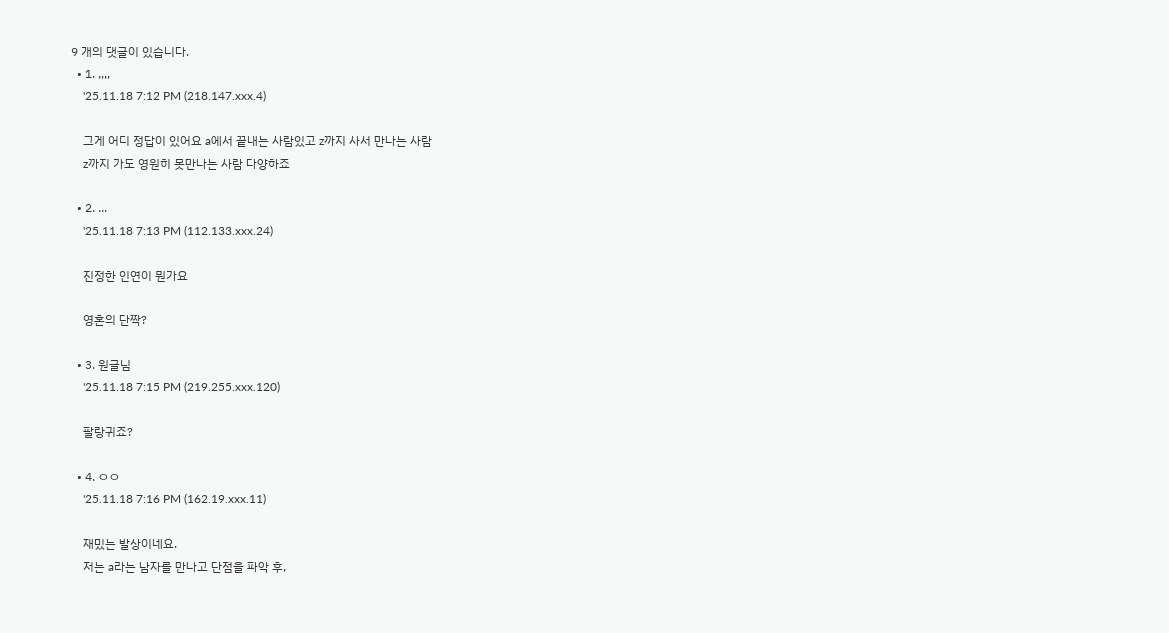9 개의 댓글이 있습니다.
  • 1. ,,,,
    '25.11.18 7:12 PM (218.147.xxx.4)

    그게 어디 정답이 있어요 a에서 끝내는 사람있고 z까지 사서 만나는 사람
    z까지 가도 영원히 못만나는 사람 다양하죠

  • 2. ...
    '25.11.18 7:13 PM (112.133.xxx.24)

    진정한 인연이 뭔가요

    영혼의 단짝?

  • 3. 원글님
    '25.11.18 7:15 PM (219.255.xxx.120)

    팔랑귀죠?

  • 4. ㅇㅇ
    '25.11.18 7:16 PM (162.19.xxx.11)

    재밌는 발상이네요.
    저는 a라는 남자를 만나고 단점을 파악 후,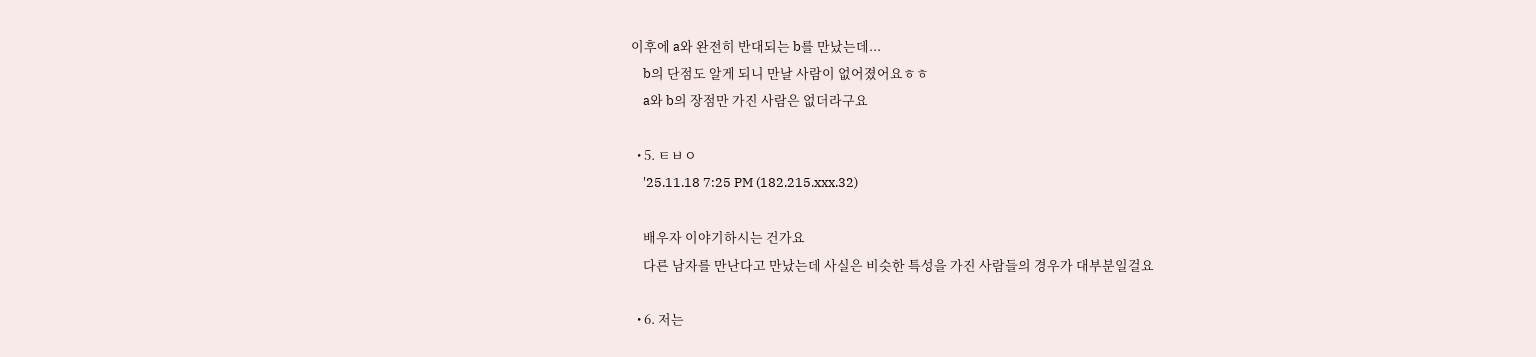이후에 a와 완전히 반대되는 b를 만났는데...
    b의 단점도 알게 되니 만날 사람이 없어졌어요ㅎㅎ
    a와 b의 장점만 가진 사람은 없더라구요

  • 5. ㅌㅂㅇ
    '25.11.18 7:25 PM (182.215.xxx.32)

    배우자 이야기하시는 건가요
    다른 남자를 만난다고 만났는데 사실은 비슷한 특성을 가진 사람들의 경우가 대부분일걸요

  • 6. 저는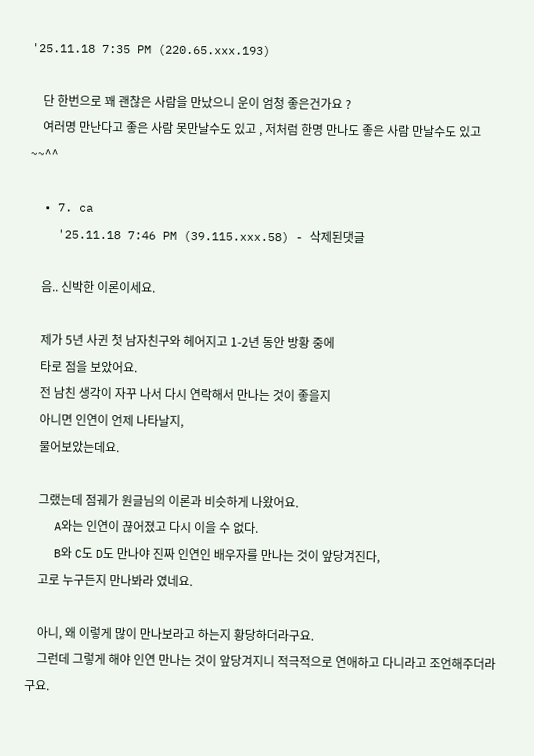'25.11.18 7:35 PM (220.65.xxx.193)

    단 한번으로 꽤 괜찮은 사람을 만났으니 운이 엄청 좋은건가요 ?
    여러명 만난다고 좋은 사람 못만날수도 있고 , 저처럼 한명 만나도 좋은 사람 만날수도 있고 ~~^^

  • 7. ca
    '25.11.18 7:46 PM (39.115.xxx.58) - 삭제된댓글

    음.. 신박한 이론이세요.

    제가 5년 사귄 첫 남자친구와 헤어지고 1-2년 동안 방황 중에
    타로 점을 보았어요.
    전 남친 생각이 자꾸 나서 다시 연락해서 만나는 것이 좋을지
    아니면 인연이 언제 나타날지,
    물어보았는데요.

    그랬는데 점궤가 원글님의 이론과 비슷하게 나왔어요.
    A와는 인연이 끊어졌고 다시 이을 수 없다.
    B와 C도 D도 만나야 진짜 인연인 배우자를 만나는 것이 앞당겨진다,
    고로 누구든지 만나봐라 였네요.

    아니, 왜 이렇게 많이 만나보라고 하는지 황당하더라구요.
    그런데 그렇게 해야 인연 만나는 것이 앞당겨지니 적극적으로 연애하고 다니라고 조언해주더라구요.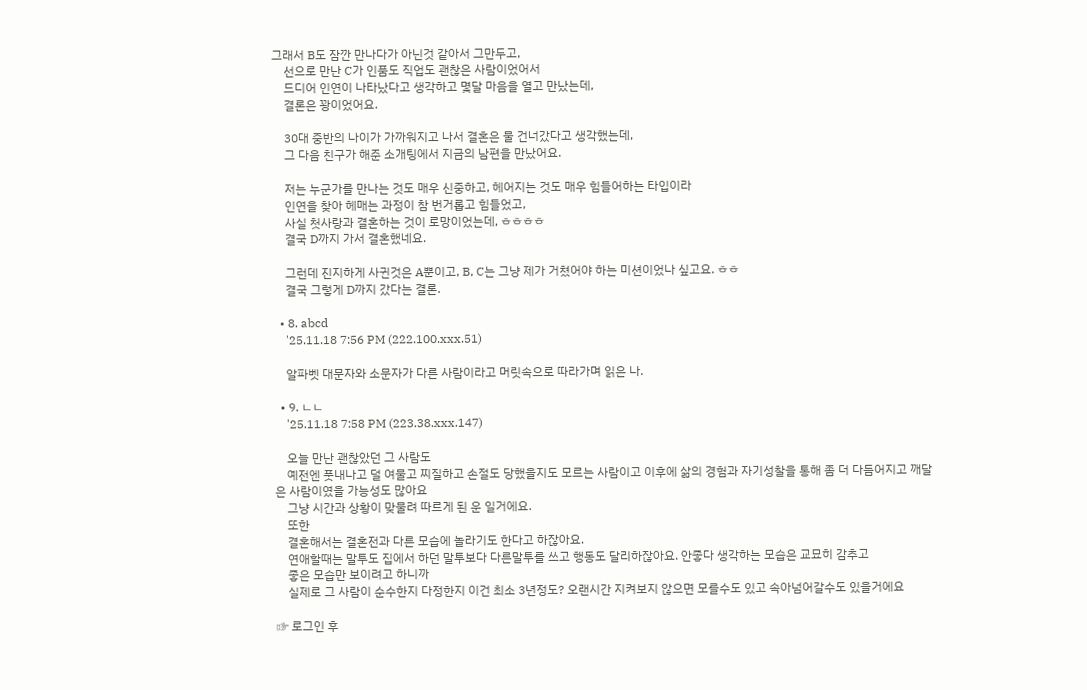그래서 B도 잠깐 만나다가 아닌것 같아서 그만두고,
    선으로 만난 C가 인품도 직업도 괜찮은 사람이었어서
    드디어 인연이 나타났다고 생각하고 몇달 마음을 열고 만났는데,
    결론은 꽝이었어요.

    30대 중반의 나이가 가까워지고 나서 결혼은 물 건너갔다고 생각했는데,
    그 다음 친구가 해준 소개팅에서 지금의 남편을 만났어요.

    저는 누군가를 만나는 것도 매우 신중하고, 헤어지는 것도 매우 힘들어하는 타입이라
    인연을 찾아 헤매는 과정이 참 번거롭고 힘들었고,
    사실 첫사랑과 결혼하는 것이 로망이었는데, ㅎㅎㅎㅎ
    결국 D까지 가서 결혼했네요.

    그런데 진지하게 사귄것은 A뿐이고, B, C는 그냥 제가 거쳤어야 하는 미션이었나 싶고요. ㅎㅎ
    결국 그렇게 D까지 갔다는 결론.

  • 8. abcd
    '25.11.18 7:56 PM (222.100.xxx.51)

    알파벳 대문자와 소문자가 다른 사람이라고 머릿속으로 따라가며 읽은 나.

  • 9. ㄴㄴ
    '25.11.18 7:58 PM (223.38.xxx.147)

    오늘 만난 괜찮았던 그 사람도
    예전엔 풋내나고 덜 여물고 찌질하고 손절도 당했을지도 모르는 사람이고 이후에 삶의 경험과 자기성찰을 통해 좀 더 다듬어지고 깨달은 사람이였을 가능성도 많아요
    그냥 시간과 상황이 맞물려 따르게 된 운 일거에요.
    또한
    결혼해서는 결혼전과 다른 모습에 놀라기도 한다고 하잖아요.
    연애할때는 말투도 집에서 하던 말투보다 다른말투를 쓰고 행동도 달리하잖아요. 안좋다 생각하는 모습은 교묘히 감추고
    좋은 모습만 보이려고 하니까
    실제로 그 사람이 순수한지 다정한지 이건 최소 3년정도? 오랜시간 지켜보지 않으면 모를수도 있고 속아넘어갈수도 있을거에요

☞ 로그인 후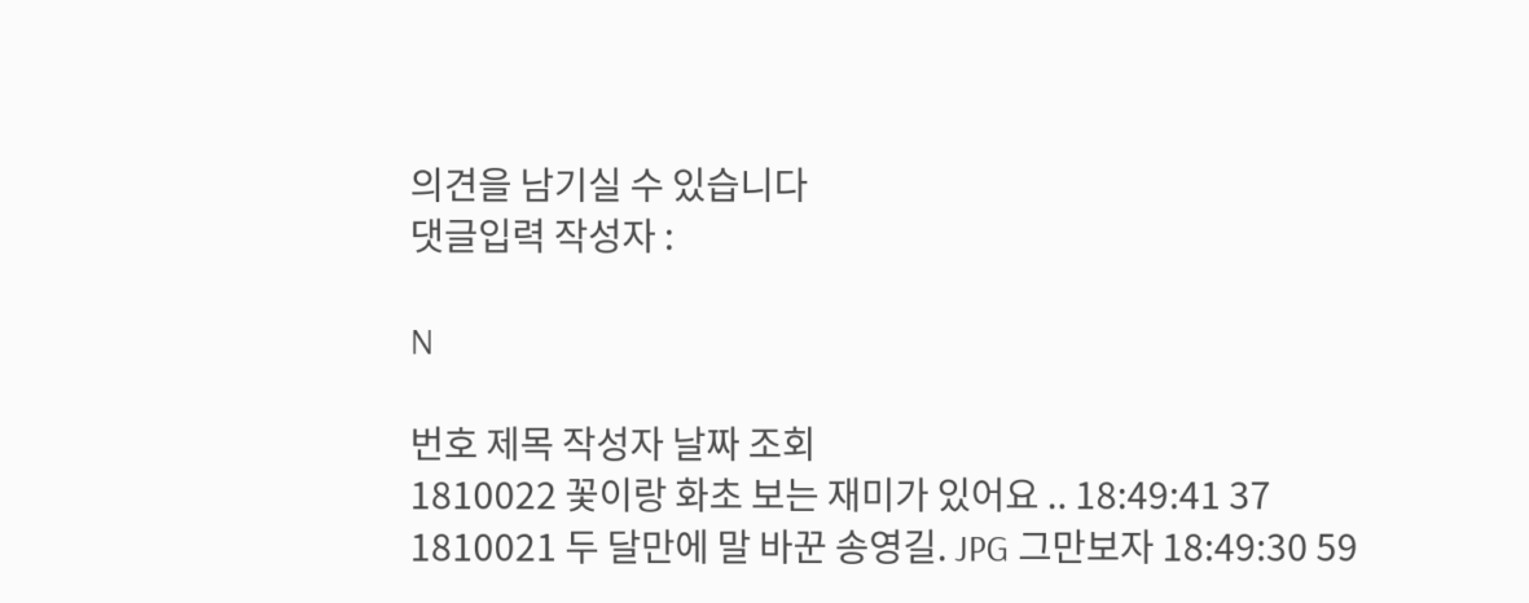의견을 남기실 수 있습니다
댓글입력 작성자 :

N

번호 제목 작성자 날짜 조회
1810022 꽃이랑 화초 보는 재미가 있어요 .. 18:49:41 37
1810021 두 달만에 말 바꾼 송영길. JPG 그만보자 18:49:30 59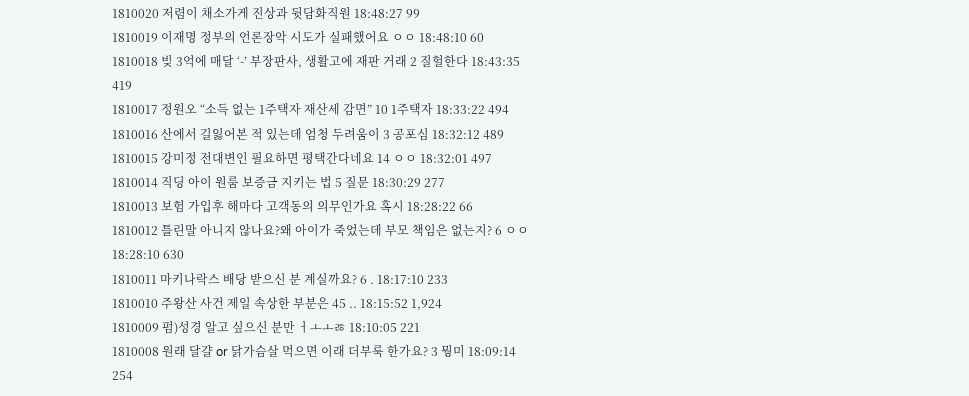1810020 저렴이 채소가게 진상과 뒷담화직원 18:48:27 99
1810019 이재명 정부의 언론장악 시도가 실패했어요 ㅇㅇ 18:48:10 60
1810018 빚 3억에 매달 ‘-’ 부장판사, 생활고에 재판 거래 2 질헐한다 18:43:35 419
1810017 정원오 “소득 없는 1주택자 재산세 감면” 10 1주택자 18:33:22 494
1810016 산에서 길잃어본 적 있는데 엄청 두려움이 3 공포심 18:32:12 489
1810015 강미정 전대변인 필요하면 평택간다네요 14 ㅇㅇ 18:32:01 497
1810014 직딩 아이 원룸 보증금 지키는 법 5 질문 18:30:29 277
1810013 보험 가입후 해마다 고객동의 의무인가요 혹시 18:28:22 66
1810012 틀린말 아니지 않나요?왜 아이가 죽었는데 부모 책임은 없는지? 6 ㅇㅇ 18:28:10 630
1810011 마키나락스 배당 받으신 분 계실까요? 6 . 18:17:10 233
1810010 주왕산 사건 제일 속상한 부분은 45 .. 18:15:52 1,924
1810009 펌)성경 알고 싶으신 분만 ㅓㅗㅗㅀ 18:10:05 221
1810008 원래 달걀 or 닭가슴살 먹으면 이래 더부룩 한가요? 3 뭥미 18:09:14 254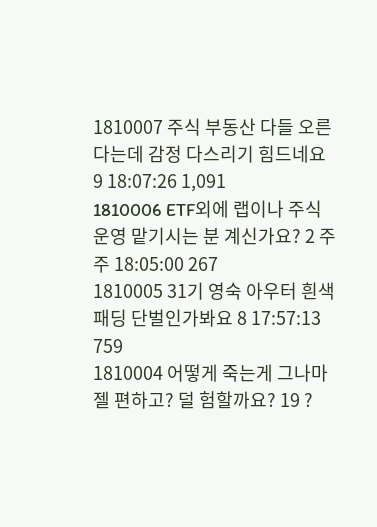1810007 주식 부동산 다들 오른다는데 감정 다스리기 힘드네요 9 18:07:26 1,091
1810006 ETF외에 랩이나 주식운영 맡기시는 분 계신가요? 2 주주 18:05:00 267
1810005 31기 영숙 아우터 흰색패딩 단벌인가봐요 8 17:57:13 759
1810004 어떻게 죽는게 그나마 젤 편하고? 덜 험할까요? 19 ?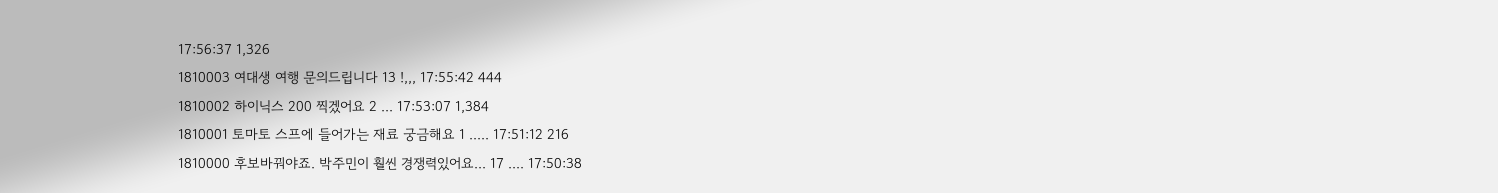17:56:37 1,326
1810003 여대생 여행 문의드립니다 13 !,,, 17:55:42 444
1810002 하이닉스 200 찍겠어요 2 ... 17:53:07 1,384
1810001 토마토 스프에 들어가는 재료 궁금해요 1 ..... 17:51:12 216
1810000 후보바꿔야죠. 박주민이 훨씬 경쟁력있어요... 17 .... 17:50:38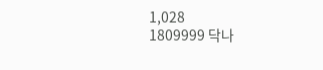1,028
1809999 닥나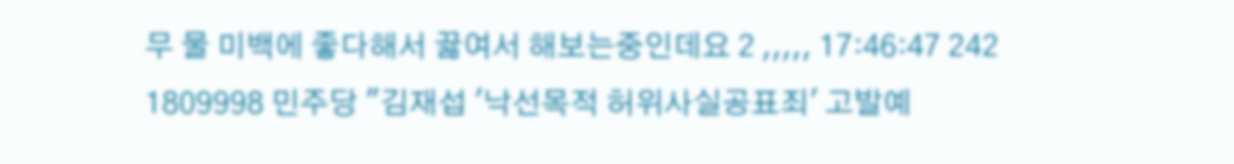무 물 미백에 좋다해서 끓여서 해보는중인데요 2 ,,,,, 17:46:47 242
1809998 민주당 "김재섭 '낙선목적 허위사실공표죄' 고발예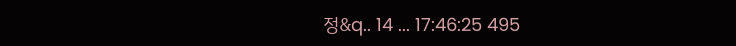정&q.. 14 ... 17:46:25 495